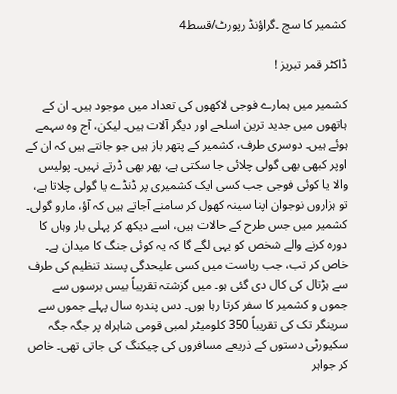کشمیر کا سچ ۔گراؤنڈ رپورٹ/قسط4

ڈاکٹر قمر تبریز !

کشمیر میں ہمارے فوجی لاکھوں کی تعداد میں موجود ہیں۔ ان کے ہاتھوں میں جدید ترین اسلحے اور دیگر آلات ہیں۔ لیکن، آج وہ سہمے ہوئے ہیں۔ دوسری طرف، کشمیر کے پتھر باز ہیں جو جانتے ہیں کہ ان کے اوپر کبھی بھی گولی چلائی جا سکتی ہے، پھر بھی ڈرتے نہیں۔ پولیس والا یا کوئی فوجی جب کسی ایک کشمیری پر ڈنڈے یا گولی چلاتا ہے، تو ہزاروں نوجوان اپنا سینہ کھول کر سامنے آجاتے ہیں کہ آؤ، مارو گولی۔ کشمیر میں جس طرح کے حالات ہیں، اسے دیکھ کر پہلی بار وہاں کا دورہ کرنے والے شخص کو یہی لگے گا کہ یہ کوئی جنگ کا میدان ہے۔ خاص کر تب، جب ریاست میں کسی علیحدگی پسند تنظیم کی طرف سے ہڑتال کی کال دی گئی ہو۔ میں گزشتہ تقریباً بیس برسوں سے جموں و کشمیر کا سفر کرتا رہا ہوں۔ دس پندرہ سال پہلے جموں سے سرینگر تک کی تقریباً 350 کلومیٹر لمبی قومی شاہراہ پر جگہ جگہ سکیورٹی دستوں کے ذریعے مسافروں کی چیکنگ کی جاتی تھی۔ خاص کر جواہر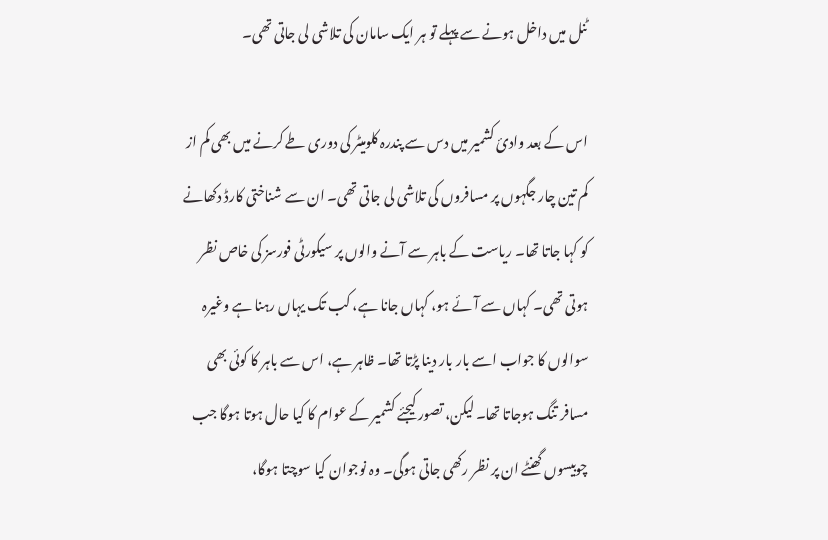ٹنل میں داخل ہونے سے پہلے تو ہر ایک سامان کی تلاشی لی جاتی تھی۔

اس کے بعد وادیٔ کشمیر میں دس سے پندرہ کلومیٹر کی دوری طے کرنے میں بھی کم از کم تین چار جگہوں پر مسافروں کی تلاشی لی جاتی تھی۔ ان سے شناختی کارڈ دکھانے کو کہا جاتا تھا۔ ریاست کے باہر سے آنے والوں پر سیکورٹی فورسز کی خاص نظر ہوتی تھی۔ کہاں سے آئے ہو، کہاں جانا ہے، کب تک یہاں رہنا ہے وغیرہ سوالوں کا جواب اسے بار بار دینا پڑتا تھا۔ ظاہر ہے، اس سے باہر کا کوئی بھی مسافر تنگ ہوجاتا تھا۔ لیکن، تصور کیجئے کشمیر کے عوام کا کیا حال ہوتا ہوگا جب چوبیسوں گھنٹے ان پر نظر رکھی جاتی ہوگی۔ وہ نوجوان کیا سوچتا ہوگا،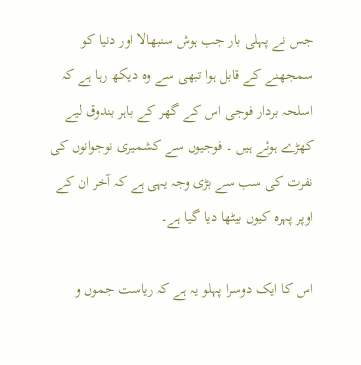جس نے پہلی بار جب ہوش سنبھالا اور دنیا کو سمجھنے کے قابل ہوا تبھی سے وہ دیکھ رہا ہے کہ اسلحہ بردار فوجی اس کے گھر کے باہر بندوق لیے کھڑے ہوئے ہیں ۔ فوجیوں سے کشمیری نوجوانوں کی نفرت کی سب سے بڑی وجہ یہی ہے کہ آخر ان کے اوپر پہرہ کیوں بیٹھا دیا گیا ہے۔

اس کا ایک دوسرا پہلو یہ ہے کہ ریاست جموں و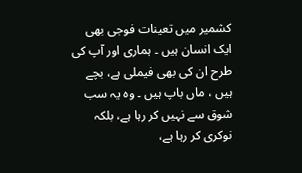کشمیر میں تعینات فوجی بھی ایک انسان ہیں ۔ ہماری اور آپ کی طرح ان کی بھی فیملی ہے، بچے ہیں ، ماں باپ ہیں ۔ وہ یہ سب شوق سے نہیں کر رہا ہے، بلکہ نوکری کر رہا ہے،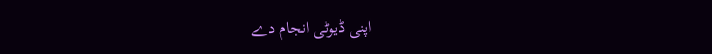اپنی ڈیوٹی انجام دے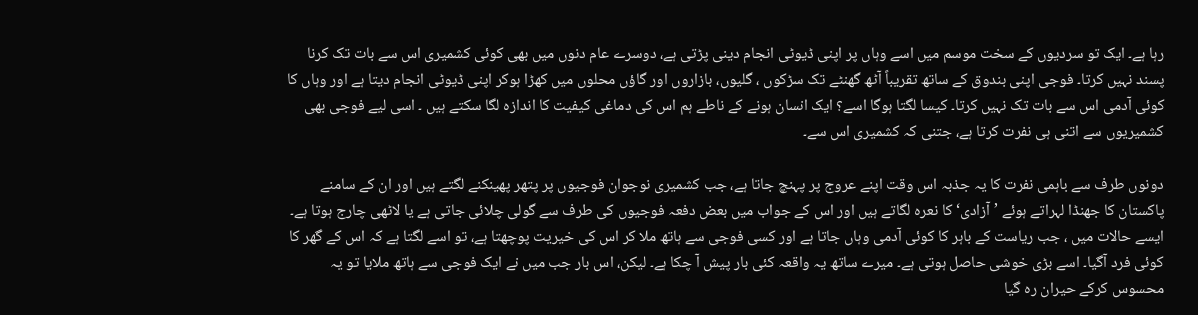رہا ہے۔ ایک تو سردیوں کے سخت موسم میں اسے وہاں پر اپنی ڈیوٹی انجام دینی پڑتی ہے، دوسرے عام دنوں میں بھی کوئی کشمیری اس سے بات تک کرنا پسند نہیں کرتا۔ فوجی اپنی بندوق کے ساتھ تقریباً آٹھ گھنٹے تک سڑکوں ، گلیوں، بازاروں اور گاؤں محلوں میں کھڑا ہوکر اپنی ڈیوٹی انجام دیتا ہے اور وہاں کا کوئی آدمی اس سے بات تک نہیں کرتا۔ کیسا لگتا ہوگا اسے؟ ایک انسان ہونے کے ناطے ہم اس کی دماغی کیفیت کا اندازہ لگا سکتے ہیں ۔ اسی لیے فوجی بھی کشمیریوں سے اتنی ہی نفرت کرتا ہے، جتنی کہ کشمیری اس سے۔

دونوں طرف سے باہمی نفرت کا یہ جذبہ اس وقت اپنے عروج پر پہنچ جاتا ہے، جب کشمیری نوجوان فوجیوں پر پتھر پھینکنے لگتے ہیں اور ان کے سامنے پاکستان کا جھنڈا لہراتے ہوئے ’آزادی‘ کا نعرہ لگاتے ہیں اور اس کے جواب میں بعض دفعہ فوجیوں کی طرف سے گولی چلائی جاتی ہے یا لاٹھی چارج ہوتا ہے۔ ایسے حالات میں ، جب ریاست کے باہر کا کوئی آدمی وہاں جاتا ہے اور کسی فوجی سے ہاتھ ملا کر اس کی خیریت پوچھتا ہے، تو اسے لگتا ہے کہ اس کے گھر کا کوئی فرد آگیا۔ اسے بڑی خوشی حاصل ہوتی ہے۔ میرے ساتھ یہ واقعہ کئی بار پیش آ چکا ہے۔ لیکن، اس بار جب میں نے ایک فوجی سے ہاتھ ملایا تو یہ محسوس کرکے حیران رہ گیا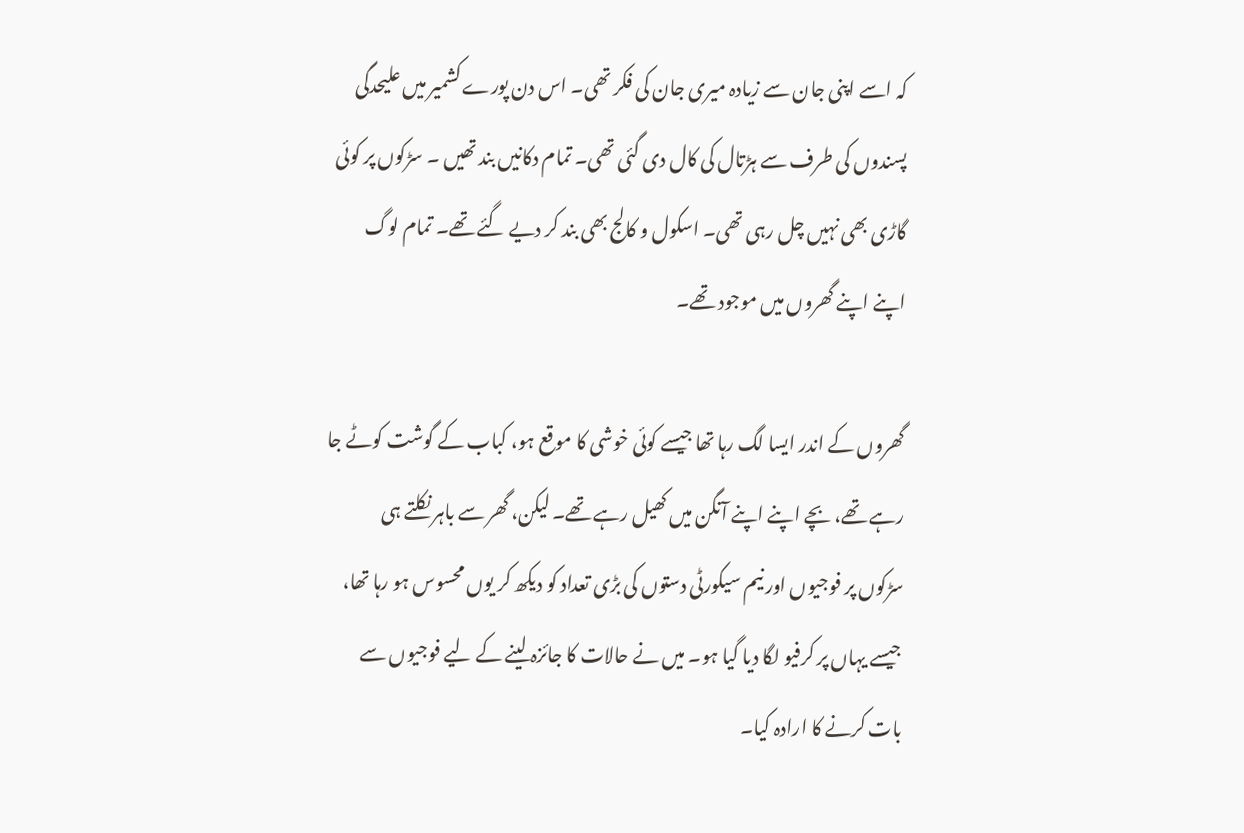کہ اسے اپنی جان سے زیادہ میری جان کی فکر تھی۔ اس دن پورے کشمیر میں علیحدگی پسندوں کی طرف سے ہڑتال کی کال دی گئی تھی۔ تمام دکانیں بند تھیں ۔ سڑکوں پر کوئی گاڑی بھی نہیں چل رہی تھی۔ اسکول و کالج بھی بند کر دیے گئے تھے۔ تمام لوگ اپنے اپنے گھروں میں موجود تھے۔

گھروں کے اندر ایسا لگ رہا تھا جیسے کوئی خوشی کا موقع ہو، کباب کے گوشت کوٹے جا رہے تھے، بچے اپنے اپنے آنگن میں کھیل رہے تھے۔ لیکن، گھر سے باہر نکلتے ہی سڑکوں پر فوجیوں اور نیم سیکورٹی دستوں کی بڑی تعداد کو دیکھ کر یوں محسوس ہو رہا تھا، جیسے یہاں پر کرفیو لگا دیا گیا ہو۔ میں نے حالات کا جائزہ لینے کے لیے فوجیوں سے بات کرنے کا ارادہ کیا۔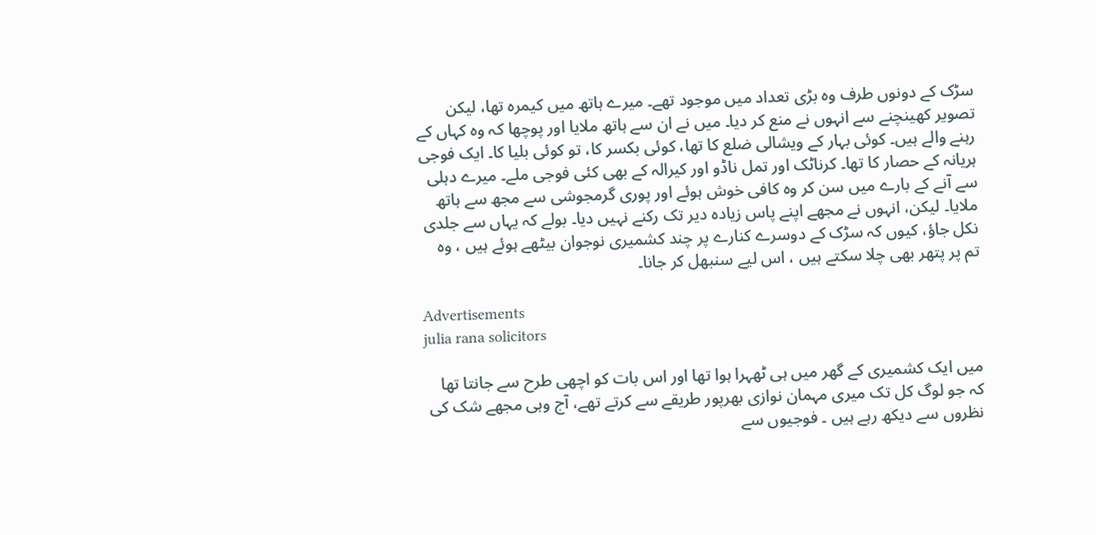سڑک کے دونوں طرف وہ بڑی تعداد میں موجود تھے۔ میرے ہاتھ میں کیمرہ تھا، لیکن تصویر کھینچنے سے انہوں نے منع کر دیا۔ میں نے ان سے ہاتھ ملایا اور پوچھا کہ وہ کہاں کے رہنے والے ہیں۔ کوئی بہار کے ویشالی ضلع کا تھا، کوئی بکسر کا، تو کوئی بلیا کا۔ ایک فوجی ہریانہ کے حصار کا تھا۔ کرناٹک اور تمل ناڈو اور کیرالہ کے بھی کئی فوجی ملے۔ میرے دہلی سے آنے کے بارے میں سن کر وہ کافی خوش ہوئے اور پوری گرمجوشی سے مجھ سے ہاتھ ملایا۔ لیکن، انہوں نے مجھے اپنے پاس زیادہ دیر تک رکنے نہیں دیا۔ بولے کہ یہاں سے جلدی نکل جاؤ، کیوں کہ سڑک کے دوسرے کنارے پر چند کشمیری نوجوان بیٹھے ہوئے ہیں ، وہ تم پر پتھر بھی چلا سکتے ہیں ، اس لیے سنبھل کر جانا۔

Advertisements
julia rana solicitors

میں ایک کشمیری کے گھر میں ہی ٹھہرا ہوا تھا اور اس بات کو اچھی طرح سے جانتا تھا کہ جو لوگ کل تک میری مہمان نوازی بھرپور طریقے سے کرتے تھے، آج وہی مجھے شک کی نظروں سے دیکھ رہے ہیں ۔ فوجیوں سے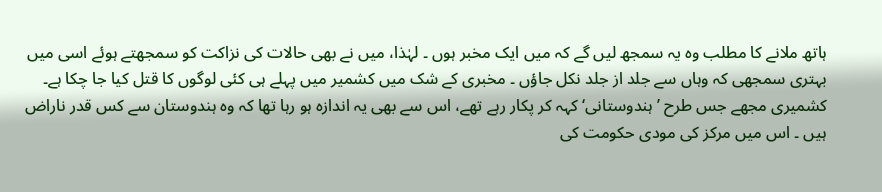ہاتھ ملانے کا مطلب وہ یہ سمجھ لیں گے کہ میں ایک مخبر ہوں ۔ لہٰذا، میں نے بھی حالات کی نزاکت کو سمجھتے ہوئے اسی میں بہتری سمجھی کہ وہاں سے جلد از جلد نکل جاؤں ۔ مخبری کے شک میں کشمیر میں پہلے ہی کئی لوگوں کا قتل کیا جا چکا ہے۔ کشمیری مجھے جس طرح ’ہندوستانی‘ کہہ کر پکار رہے تھے، اس سے بھی یہ اندازہ ہو رہا تھا کہ وہ ہندوستان سے کس قدر ناراض ہیں ۔ اس میں مرکز کی مودی حکومت کی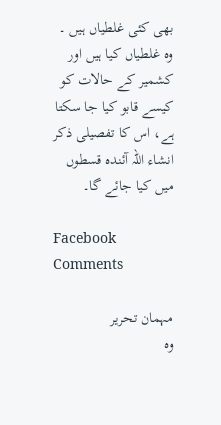بھی کئی غلطیاں ہیں ۔ وہ غلطیاں کیا ہیں اور کشمیر کے حالات کو کیسے قابو کیا جا سکتا ہے، اس کا تفصیلی ذکر انشاء اللہ آئندہ قسطوں میں کیا جائے گا۔

Facebook Comments

مہمان تحریر
وہ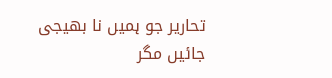تحاریر جو ہمیں نا بھیجی جائیں مگر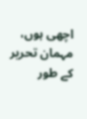اچھی ہوں، مہمان تحریر کے طور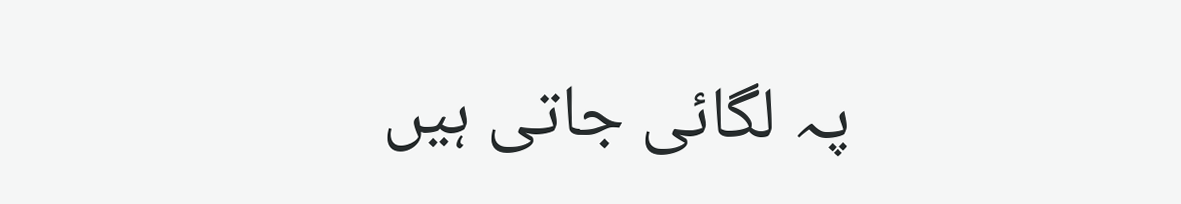پہ لگائی جاتی ہیں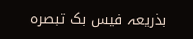بذریعہ فیس بک تبصرہ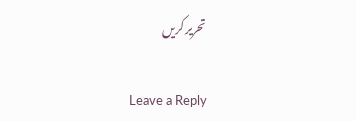تحریر کریں

Leave a Reply